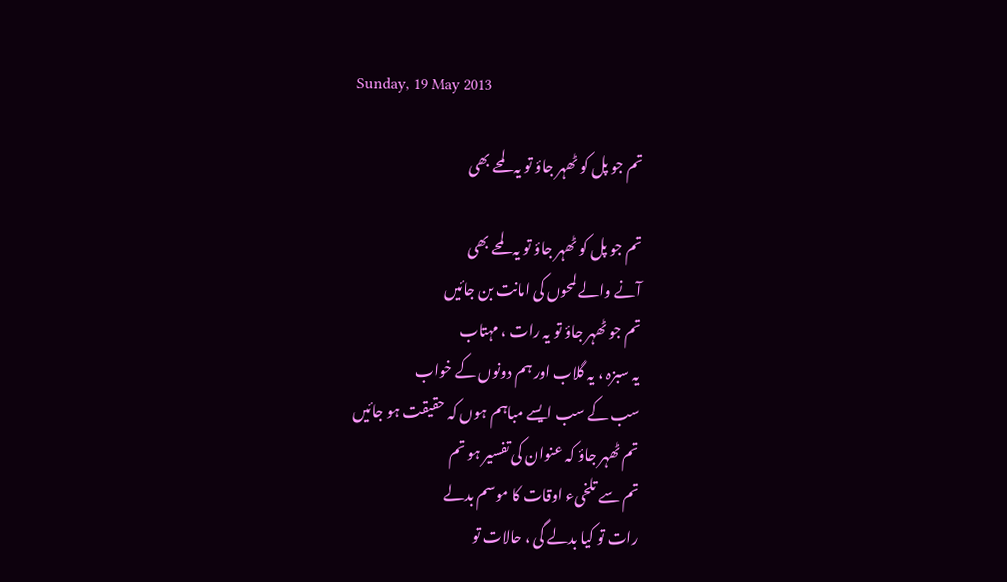Sunday, 19 May 2013

تم جو پل کو ٹھہر جاؤ تو یہ لمحے بھی

تم جو پل کو ٹھہر جاؤ تو یہ لمحے بھی
آنے والے لمحوں کی امانت بن جائیں
تم جو ٹھہر جاؤ تو یہ رات ، مہتاب
یہ سبزہ ، یہ گلاب اور ہم دونوں کے خواب
سب کے سب ایسے مباہم ہوں کہ حقیقت ہو جائیں
تم ٹھہر جاؤ کہ عنوان کی تفسیر ہو تم
تم سے تلخیء اوقات کا موسم بدلے
رات تو کیا بدلے گی ، حالات تو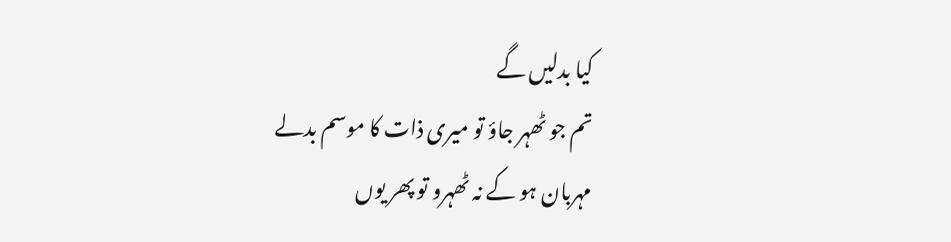کیا بدلیں گے
تم جو ٹھہر جاؤ تو میری ذات کا موسم بدلے
مہربان ہو کے نہ ٹھہرو تو پھر یوں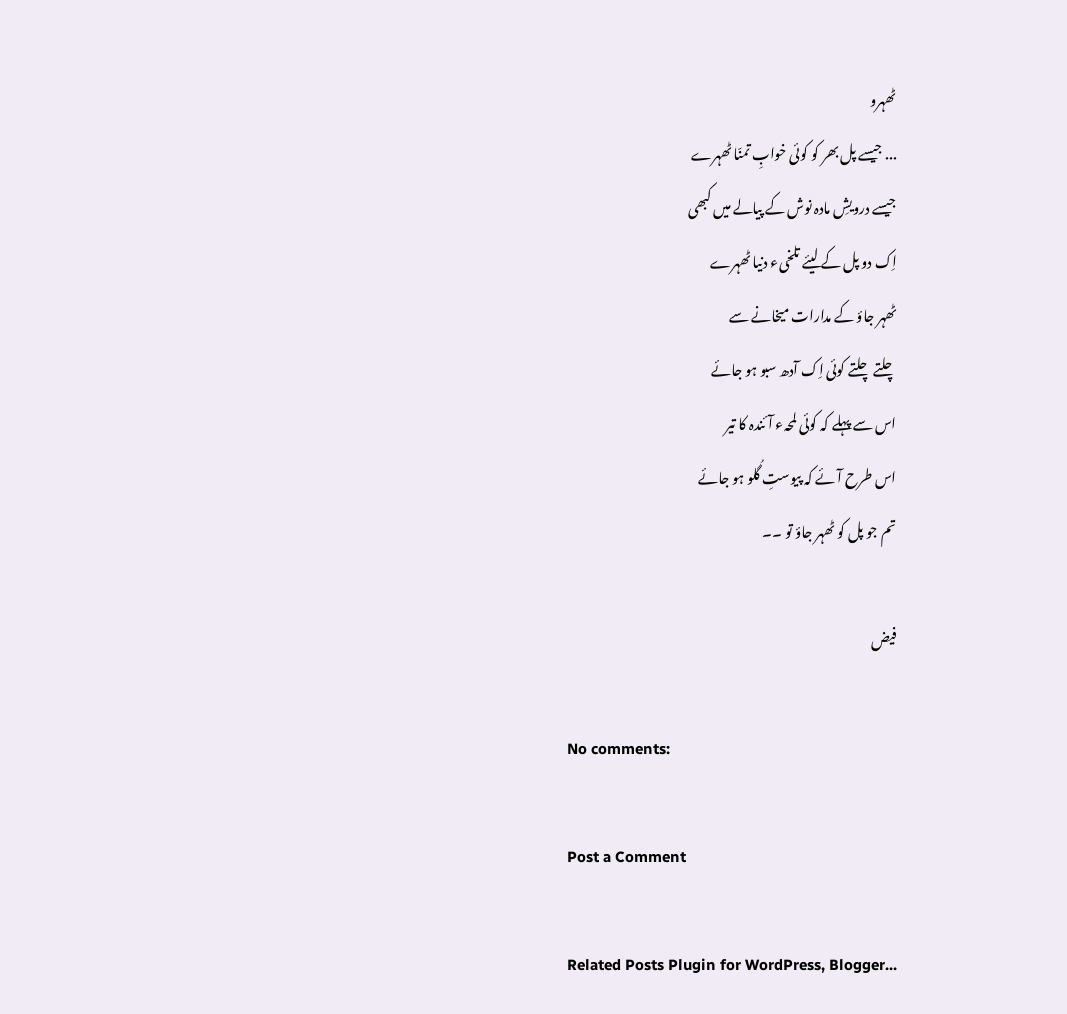ٹھہرو
... جیسے پل بھر کو کوئی خوابِ تمنّا ٹھہرے
جیسے درویشِ مادہ نوش کے پیالے میں کبھی
اِک دو پل کے لیئے تلخیء دنیا ٹھہرے
ٹھہر جاؤ کے مدارات میخانے سے
چلتے چلتے کوئی اِک آدھ سبو ہو جائے
اس سے پہلے کہ کوئی لمحہء آئندہ کا تیر
اس طرح آئے کہ پیوستِ گُلو ہو جائے
تم جو پل کو ٹھہر جاؤ تو ۔۔

فیض

No comments:

Post a Comment

Related Posts Plugin for WordPress, Blogger...